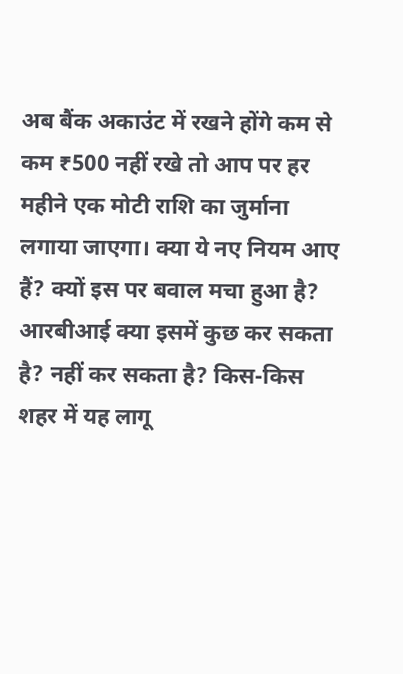अब बैंक अकाउंट में रखने होंगे कम से कम ₹500 नहीं रखे तो आप पर हर महीने एक मोटी राशि का जुर्माना लगाया जाएगा। क्या ये नए नियम आए हैं? क्यों इस पर बवाल मचा हुआ है? आरबीआई क्या इसमें कुछ कर सकता है? नहीं कर सकता है? किस-किस शहर में यह लागू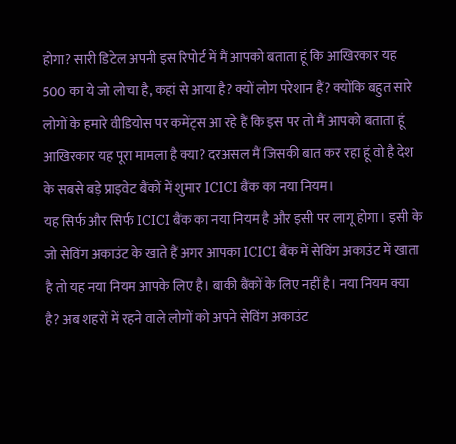होगा? सारी डिटेल अपनी इस रिपोर्ट में मैं आपको बताता हूं कि आखिरकार यह 500 का ये जो लोचा है, कहां से आया है? क्यों लोग परेशान हैं? क्योंकि बहुत सारे लोगों के हमारे वीडियोस पर कमेंट्स आ रहे हैं कि इस पर तो मैं आपको बताता हूं आखिरकार यह पूरा मामला है क्या? दरअसल मैं जिसकी बात कर रहा हूं वो है देश के सबसे बड़े प्राइवेट बैंकों में शुमार ICICI बैंक का नया नियम।
यह सिर्फ और सिर्फ ICICI बैंक का नया नियम है और इसी पर लागू होगा। इसी के जो सेविंग अकाउंट के खाते हैं अगर आपका ICICI बैंक में सेविंग अकाउंट में खाता है तो यह नया नियम आपके लिए है। बाकी बैंकों के लिए नहीं है। नया नियम क्या है? अब शहरों में रहने वाले लोगों को अपने सेविंग अकाउंट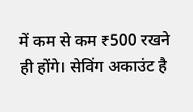में कम से कम ₹500 रखने ही होंगे। सेविंग अकाउंट है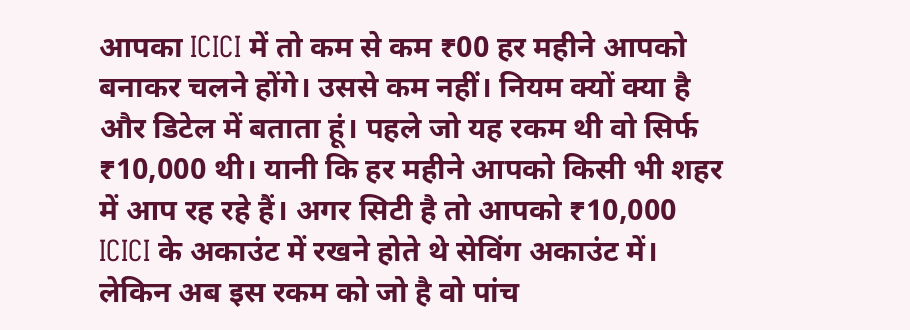आपका ICICI में तो कम से कम ₹00 हर महीने आपको बनाकर चलने होंगे। उससे कम नहीं। नियम क्यों क्या है और डिटेल में बताता हूं। पहले जो यह रकम थी वो सिर्फ ₹10,000 थी। यानी कि हर महीने आपको किसी भी शहर में आप रह रहे हैं। अगर सिटी है तो आपको ₹10,000 ICICI के अकाउंट में रखने होते थे सेविंग अकाउंट में। लेकिन अब इस रकम को जो है वो पांच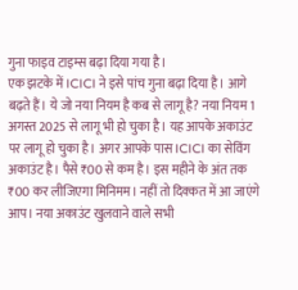गुना फाइव टाइम्स बढ़ा दिया गया है।
एक झटके में ICICI ने इसे पांच गुना बढ़ा दिया है। आगे बढ़ते हैं। ये जो नया नियम है कब से लागू है? नया नियम 1 अगस्त 2025 से लागू भी हो चुका है। यह आपके अकाउंट पर लागू हो चुका है। अगर आपके पास ICICI का सेविंग अकाउंट है। पैसे ₹00 से कम है। इस महीने के अंत तक ₹00 कर लीजिएगा मिनिमम। नहीं तो दिक्कत में आ जाएंगे आप। नया अकाउंट खुलवाने वाले सभी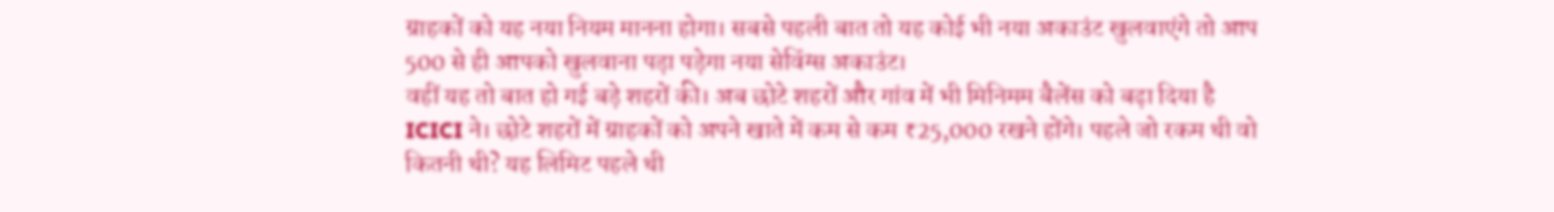ग्राहकों को यह नया नियम मानना होगा। सबसे पहली बात तो यह कोई भी नया अकाउंट खुलवाएंगे तो आप 500 से ही आपको खुलवाना पड़ा पड़ेगा नया सेविंग्स अकाउंट।
वहीं यह तो बात हो गई बड़े शहरों की। अब छोटे शहरों और गांव में भी मिनिमम बैलेंस को बढ़ा दिया है ICICI ने। छोटे शहरों में ग्राहकों को अपने खाते में कम से कम ₹25,000 रखने होंगे। पहले जो रकम थी वो कितनी थी? यह लिमिट पहले थी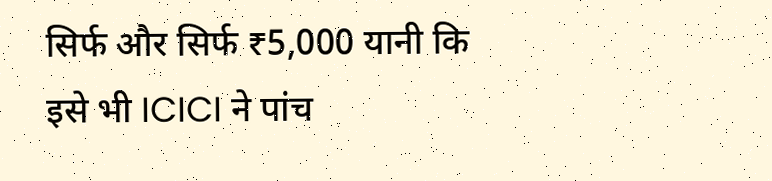सिर्फ और सिर्फ ₹5,000 यानी कि इसे भी ICICI ने पांच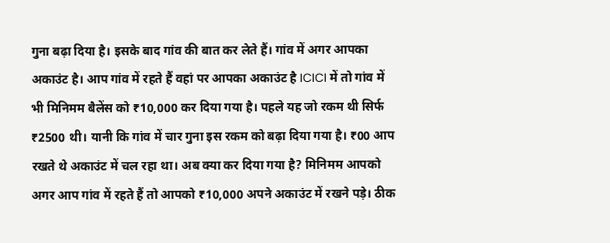गुना बढ़ा दिया है। इसके बाद गांव की बात कर लेते हैं। गांव में अगर आपका अकाउंट है। आप गांव में रहते हैं वहां पर आपका अकाउंट है ICICI में तो गांव में भी मिनिमम बैलेंस को ₹10,000 कर दिया गया है। पहले यह जो रकम थी सिर्फ ₹2500 थी। यानी कि गांव में चार गुना इस रकम को बढ़ा दिया गया है। ₹00 आप रखते थे अकाउंट में चल रहा था। अब क्या कर दिया गया है? मिनिमम आपको अगर आप गांव में रहते हैं तो आपको ₹10,000 अपने अकाउंट में रखने पड़े। ठीक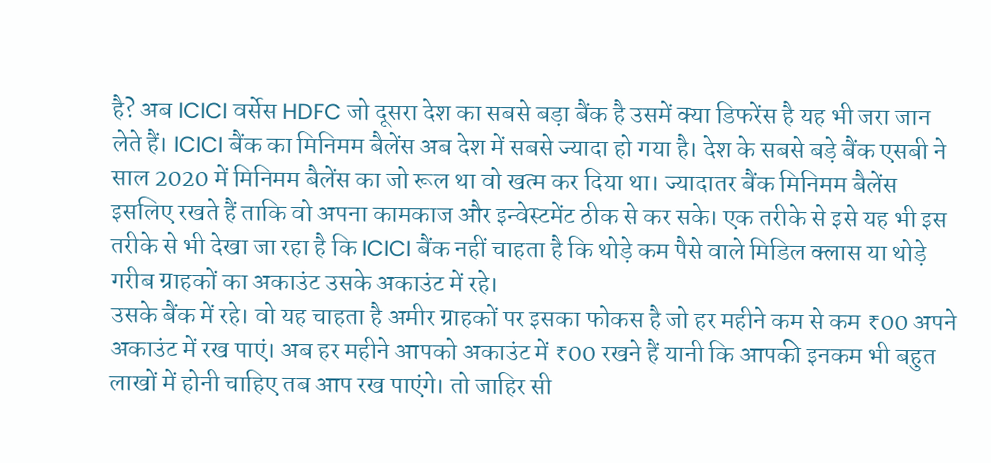है? अब ICICI वर्सेस HDFC जो दूसरा देश का सबसे बड़ा बैंक है उसमें क्या डिफरेंस है यह भी जरा जान लेते हैं। ICICI बैंक का मिनिमम बैलेंस अब देश में सबसे ज्यादा हो गया है। देश के सबसे बड़े बैंक एसबी ने साल 2020 में मिनिमम बैलेंस का जो रूल था वो खत्म कर दिया था। ज्यादातर बैंक मिनिमम बैलेंस इसलिए रखते हैं ताकि वो अपना कामकाज और इन्वेस्टमेंट ठीक से कर सके। एक तरीके से इसे यह भी इस तरीके से भी देखा जा रहा है कि ICICI बैंक नहीं चाहता है कि थोड़े कम पैसे वाले मिडिल क्लास या थोड़े गरीब ग्राहकों का अकाउंट उसके अकाउंट में रहे।
उसके बैंक में रहे। वो यह चाहता है अमीर ग्राहकों पर इसका फोकस है जो हर महीने कम से कम ₹00 अपने अकाउंट में रख पाएं। अब हर महीने आपको अकाउंट में ₹00 रखने हैं यानी कि आपकी इनकम भी बहुत लाखों में होनी चाहिए तब आप रख पाएंगे। तो जाहिर सी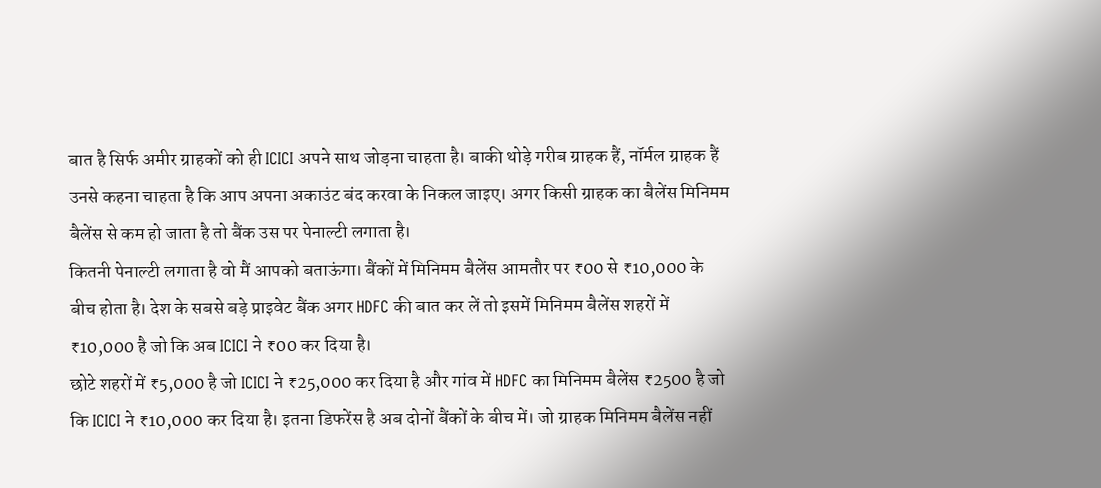बात है सिर्फ अमीर ग्राहकों को ही ICICI अपने साथ जोड़ना चाहता है। बाकी थोड़े गरीब ग्राहक हैं, नॉर्मल ग्राहक हैं उनसे कहना चाहता है कि आप अपना अकाउंट बंद करवा के निकल जाइए। अगर किसी ग्राहक का बैलेंस मिनिमम बैलेंस से कम हो जाता है तो बैंक उस पर पेनाल्टी लगाता है।
कितनी पेनाल्टी लगाता है वो मैं आपको बताऊंगा। बैंकों में मिनिमम बैलेंस आमतौर पर ₹00 से ₹10,000 के बीच होता है। देश के सबसे बड़े प्राइवेट बैंक अगर HDFC की बात कर लें तो इसमें मिनिमम बैलेंस शहरों में ₹10,000 है जो कि अब ICICI ने ₹00 कर दिया है।
छोटे शहरों में ₹5,000 है जो ICICI ने ₹25,000 कर दिया है और गांव में HDFC का मिनिमम बैलेंस ₹2500 है जो कि ICICI ने ₹10,000 कर दिया है। इतना डिफरेंस है अब दोनों बैंकों के बीच में। जो ग्राहक मिनिमम बैलेंस नहीं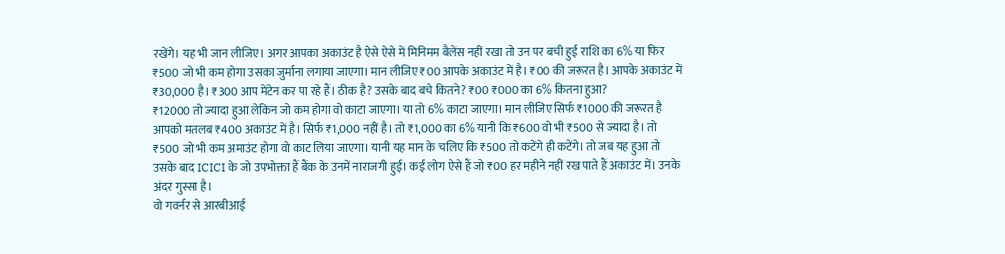रखेंगे। यह भी जान लीजिए। अगर आपका अकाउंट है ऐसे ऐसे में मिनिमम बैलेंस नहीं रखा तो उन पर बची हुई राशि का 6% या फिर ₹500 जो भी कम होगा उसका जुर्माना लगाया जाएगा। मान लीजिए ₹00 आपके अकाउंट में है। ₹00 की जरूरत है। आपके अकाउंट में ₹30,000 है। ₹300 आप मेंटेन कर पा रहे हैं। ठीक है? उसके बाद बचे कितने? ₹00 ₹000 का 6% कितना हुआ?
₹12000 तो ज्यादा हुआ लेकिन जो कम होगा वो काटा जाएगा। या तो 6% काटा जाएगा। मान लीजिए सिर्फ ₹1000 की जरूरत है आपको मतलब ₹400 अकाउंट में है। सिर्फ ₹1,000 नहीं है। तो ₹1,000 का 6% यानी कि ₹600 वो भी ₹500 से ज्यादा है। तो ₹500 जो भी कम अमाउंट होगा वो काट लिया जाएगा। यानी यह मान के चलिए कि ₹500 तो कटेंगे ही कटेंगे। तो जब यह हुआ तो उसके बाद ICICI के जो उपभोक्ता हैं बैंक के उनमें नाराजगी हुई। कई लोग ऐसे हैं जो ₹00 हर महीने नहीं रख पाते हैं अकाउंट में। उनके अंदर गुस्सा है।
वो गवर्नर से आरबीआई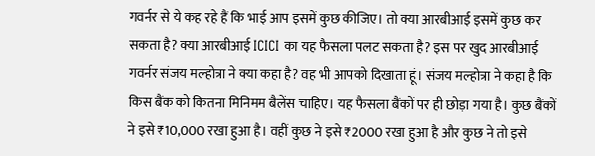गवर्नर से ये कह रहे हैं कि भाई आप इसमें कुछ कीजिए। तो क्या आरबीआई इसमें कुछ कर सकता है? क्या आरबीआई ICICI का यह फैसला पलट सकता है? इस पर खुद आरबीआई गवर्नर संजय मल्होत्रा ने क्या कहा है? वह भी आपको दिखाता हूं। संजय मल्होत्रा ने कहा है कि किस बैंक को कितना मिनिमम बैलेंस चाहिए। यह फैसला बैंकों पर ही छोड़ा गया है। कुछ बैंकों ने इसे ₹10,000 रखा हुआ है। वहीं कुछ ने इसे ₹2000 रखा हुआ है और कुछ ने तो इसे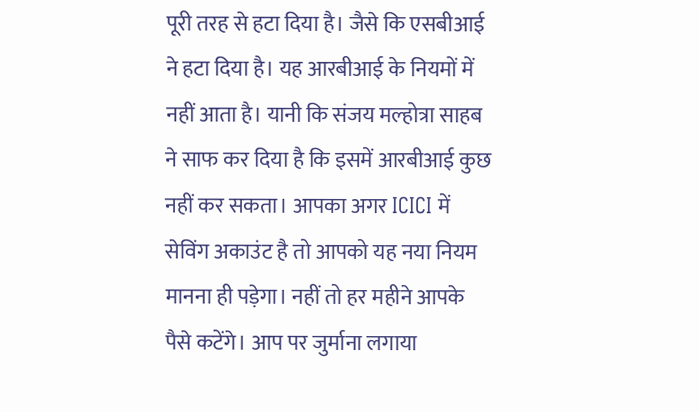पूरी तरह से हटा दिया है। जैसे कि एसबीआई ने हटा दिया है। यह आरबीआई के नियमों में नहीं आता है। यानी कि संजय मल्होत्रा साहब ने साफ कर दिया है कि इसमें आरबीआई कुछ नहीं कर सकता। आपका अगर ICICI में सेविंग अकाउंट है तो आपको यह नया नियम मानना ही पड़ेगा। नहीं तो हर महीने आपके पैसे कटेंगे। आप पर जुर्माना लगाया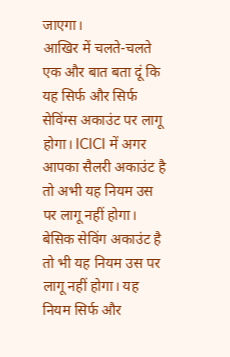जाएगा।
आखिर में चलते-चलते एक और बात बता दूं कि यह सिर्फ और सिर्फ सेविंग्स अकाउंट पर लागू होगा। ICICI में अगर आपका सैलरी अकाउंट है तो अभी यह नियम उस पर लागू नहीं होगा। बेसिक सेविंग अकाउंट है तो भी यह नियम उस पर लागू नहीं होगा। यह नियम सिर्फ और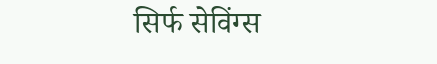सिर्फ सेविंग्स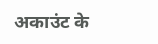अकाउंट के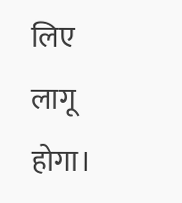लिए लागू होगा।